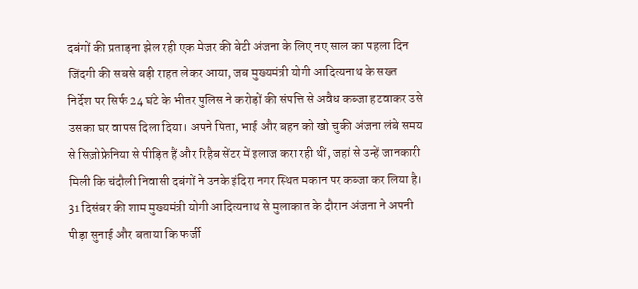दबंगों की प्रताड़ना झेल रही एक मेजर की बेटी अंजना के लिए नए साल का पहला दिन जिंदगी की सबसे बड़ी राहत लेकर आया, जब मुख्यमंत्री योगी आदित्यनाथ के सख्त निर्देश पर सिर्फ 24 घंटे के भीतर पुलिस ने करोड़ों की संपत्ति से अवैध कब्जा हटवाकर उसे उसका घर वापस दिला दिया। अपने पिता, भाई और बहन को खो चुकी अंजना लंबे समय से सिज़ोफ्रेनिया से पीड़ित हैं और रिहैब सेंटर में इलाज करा रही थीं, जहां से उन्हें जानकारी मिली कि चंदौली निवासी दबंगों ने उनके इंदिरा नगर स्थित मकान पर कब्जा कर लिया है।
31 दिसंबर की शाम मुख्यमंत्री योगी आदित्यनाथ से मुलाकात के दौरान अंजना ने अपनी पीड़ा सुनाई और बताया कि फर्जी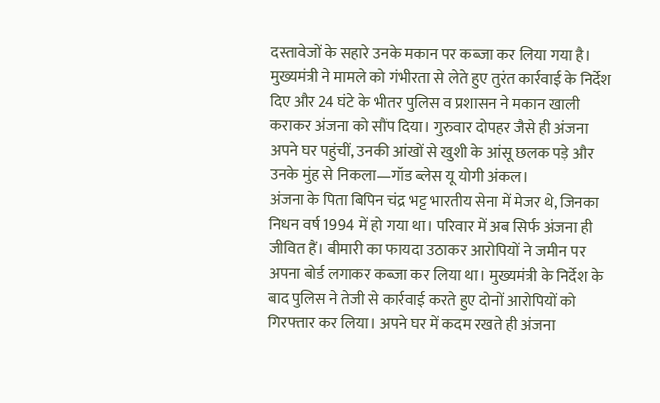दस्तावेजों के सहारे उनके मकान पर कब्जा कर लिया गया है। मुख्यमंत्री ने मामले को गंभीरता से लेते हुए तुरंत कार्रवाई के निर्देश दिए और 24 घंटे के भीतर पुलिस व प्रशासन ने मकान खाली कराकर अंजना को सौंप दिया। गुरुवार दोपहर जैसे ही अंजना अपने घर पहुंचीं, उनकी आंखों से खुशी के आंसू छलक पड़े और उनके मुंह से निकला—गॉड ब्लेस यू योगी अंकल।
अंजना के पिता बिपिन चंद्र भट्ट भारतीय सेना में मेजर थे, जिनका निधन वर्ष 1994 में हो गया था। परिवार में अब सिर्फ अंजना ही जीवित हैं। बीमारी का फायदा उठाकर आरोपियों ने जमीन पर अपना बोर्ड लगाकर कब्जा कर लिया था। मुख्यमंत्री के निर्देश के बाद पुलिस ने तेजी से कार्रवाई करते हुए दोनों आरोपियों को गिरफ्तार कर लिया। अपने घर में कदम रखते ही अंजना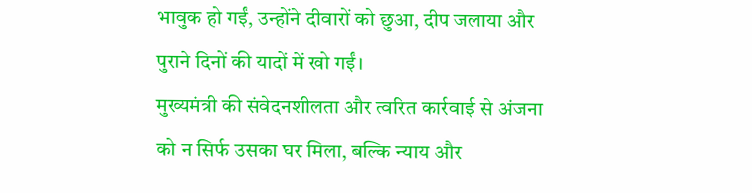भावुक हो गईं, उन्होंने दीवारों को छुआ, दीप जलाया और पुराने दिनों की यादों में खो गईं।
मुख्यमंत्री की संवेदनशीलता और त्वरित कार्रवाई से अंजना को न सिर्फ उसका घर मिला, बल्कि न्याय और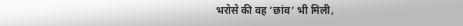भरोसे की वह ‘छांव’ भी मिली,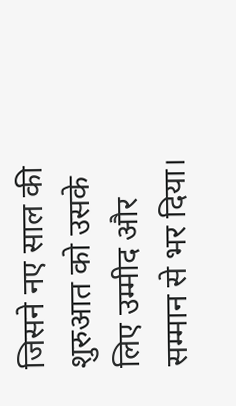जिसने नए साल की शुरुआत को उसके लिए उम्मीद और सम्मान से भर दिया।